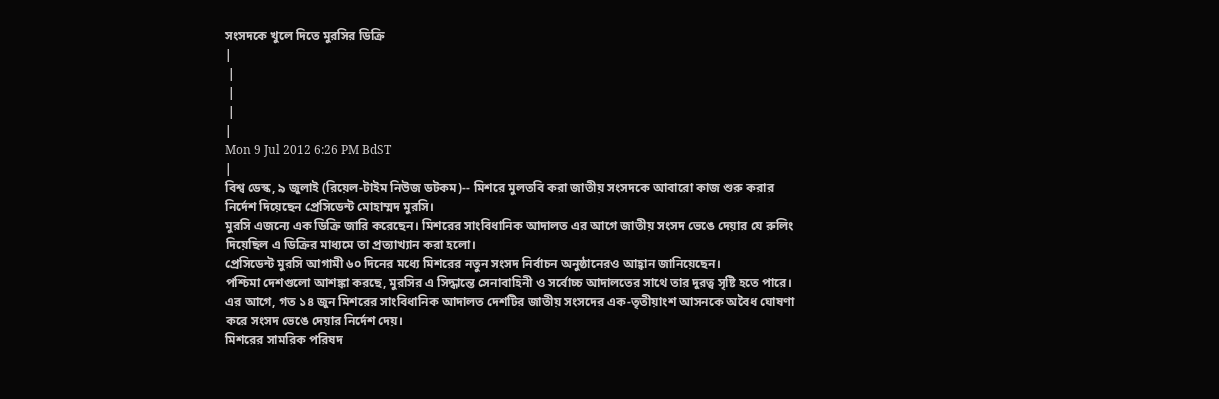সংসদকে খুলে দিতে মুরসির ডিক্রি
|
 |
 |
 |
|
Mon 9 Jul 2012 6:26 PM BdST
|
বিশ্ব ডেস্ক, ৯ জুলাই (রিয়েল-টাইম নিউজ ডটকম)-- মিশরে মুলতবি করা জাতীয় সংসদকে আবারো কাজ শুরু করার নির্দেশ দিয়েছেন প্রেসিডেন্ট মোহাম্মদ মুরসি।
মুরসি এজন্যে এক ডিক্রি জারি করেছেন। মিশরের সাংবিধানিক আদালত এর আগে জাতীয় সংসদ ভেঙে দেয়ার যে রুলিং দিয়েছিল এ ডিক্রির মাধ্যমে তা প্রত্যাখ্যান করা হলো।
প্রেসিডেন্ট মুরসি আগামী ৬০ দিনের মধ্যে মিশরের নতুন সংসদ নির্বাচন অনুষ্ঠানেরও আহ্বান জানিয়েছেন।
পশ্চিমা দেশগুলো আশঙ্কা করছে, মুরসির এ সিদ্ধান্তে সেনাবাহিনী ও সর্বোচ্চ আদালতের সাথে তার দুরত্ব সৃষ্টি হতে পারে।
এর আগে, গত ১৪ জুন মিশরের সাংবিধানিক আদালত দেশটির জাতীয় সংসদের এক-তৃতীয়াংশ আসনকে অবৈধ ঘোষণা করে সংসদ ভেঙে দেয়ার নির্দেশ দেয়।
মিশরের সামরিক পরিষদ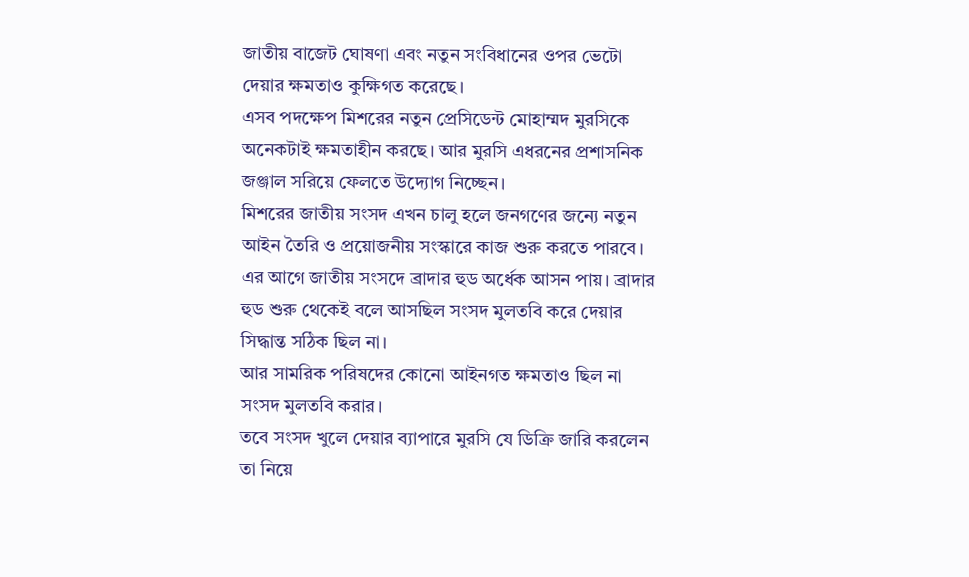জাতীয় বাজেট ঘোষণা এবং নতুন সংবিধানের ওপর ভেটো দেয়ার ক্ষমতাও কুক্ষিগত করেছে।
এসব পদক্ষেপ মিশরের নতুন প্রেসিডেন্ট মোহাম্মদ মুরসিকে অনেকটাই ক্ষমতাহীন করছে। আর মুরসি এধরনের প্রশাসনিক জঞ্জাল সরিয়ে ফেলতে উদ্যোগ নিচ্ছেন।
মিশরের জাতীয় সংসদ এখন চালু হলে জনগণের জন্যে নতুন আইন তৈরি ও প্রয়োজনীয় সংস্কারে কাজ শুরু করতে পারবে।
এর আগে জাতীয় সংসদে ব্রাদার হুড অর্ধেক আসন পায়। ব্রাদার হুড শুরু থেকেই বলে আসছিল সংসদ মুলতবি করে দেয়ার সিদ্ধান্ত সঠিক ছিল না।
আর সামরিক পরিষদের কোনো আইনগত ক্ষমতাও ছিল না সংসদ মুলতবি করার।
তবে সংসদ খুলে দেয়ার ব্যাপারে মুরসি যে ডিক্রি জারি করলেন তা নিয়ে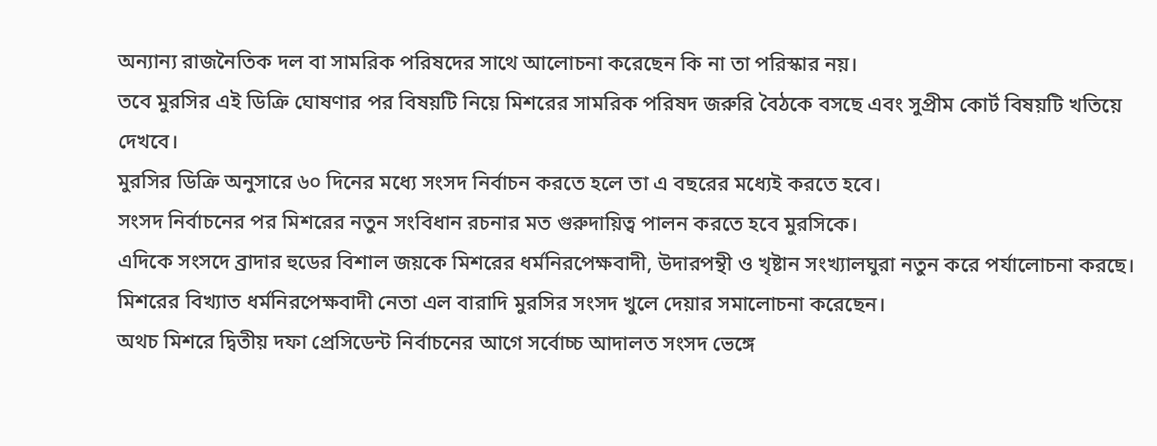অন্যান্য রাজনৈতিক দল বা সামরিক পরিষদের সাথে আলোচনা করেছেন কি না তা পরিস্কার নয়।
তবে মুরসির এই ডিক্রি ঘোষণার পর বিষয়টি নিয়ে মিশরের সামরিক পরিষদ জরুরি বৈঠকে বসছে এবং সুপ্রীম কোর্ট বিষয়টি খতিয়ে দেখবে।
মুরসির ডিক্রি অনুসারে ৬০ দিনের মধ্যে সংসদ নির্বাচন করতে হলে তা এ বছরের মধ্যেই করতে হবে।
সংসদ নির্বাচনের পর মিশরের নতুন সংবিধান রচনার মত গুরুদায়িত্ব পালন করতে হবে মুরসিকে।
এদিকে সংসদে ব্রাদার হুডের বিশাল জয়কে মিশরের ধর্মনিরপেক্ষবাদী, উদারপন্থী ও খৃষ্টান সংখ্যালঘুরা নতুন করে পর্যালোচনা করছে।
মিশরের বিখ্যাত ধর্মনিরপেক্ষবাদী নেতা এল বারাদি মুরসির সংসদ খুলে দেয়ার সমালোচনা করেছেন।
অথচ মিশরে দ্বিতীয় দফা প্রেসিডেন্ট নির্বাচনের আগে সর্বোচ্চ আদালত সংসদ ভেঙ্গে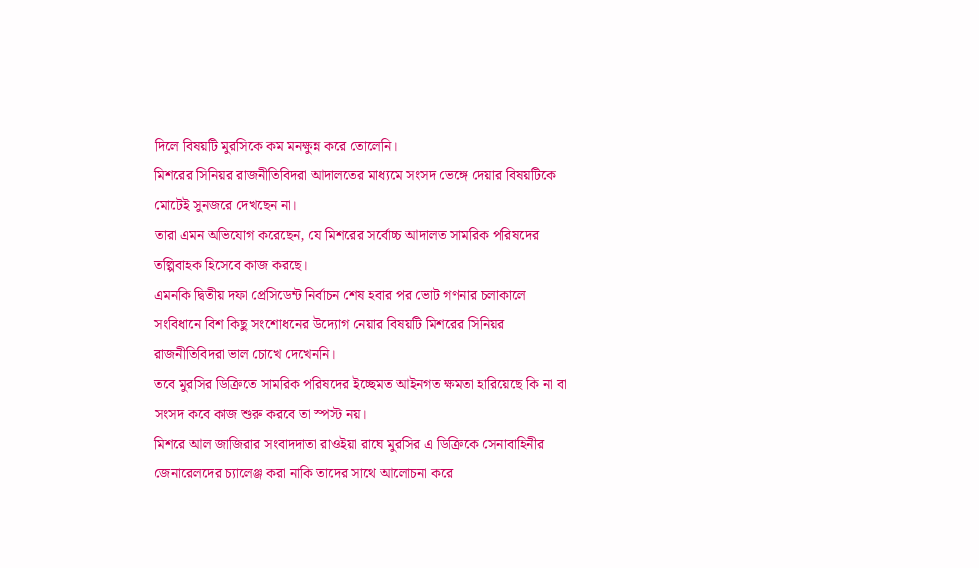দিলে বিষয়টি মুরসিকে কম মনক্ষুন্ন করে তোলেনি।
মিশরের সিনিয়র রাজনীতিবিদরা আদালতের মাধ্যমে সংসদ ভেঙ্গে দেয়ার বিষয়টিকে মোটেই সুনজরে দেখছেন না।
তারা এমন অভিযোগ করেছেন, যে মিশরের সর্বোচ্চ আদালত সামরিক পরিষদের তল্পিবাহক হিসেবে কাজ করছে।
এমনকি দ্বিতীয় দফা প্রেসিডেন্ট নির্বাচন শেষ হবার পর ভোট গণনার চলাকালে সংবিধানে বিশ কিছু সংশোধনের উদ্যোগ নেয়ার বিষয়টি মিশরের সিনিয়র রাজনীতিবিদরা ভাল চোখে দেখেননি।
তবে মুরসির ডিক্রিতে সামরিক পরিষদের ইচ্ছেমত আইনগত ক্ষমতা হারিয়েছে কি না বা সংসদ কবে কাজ শুরু করবে তা স্পস্ট নয়।
মিশরে আল জাজিরার সংবাদদাতা রাওইয়া রাঘে মুরসির এ ডিক্রিকে সেনাবাহিনীর জেনারেলদের চ্যালেঞ্জ করা নাকি তাদের সাথে আলোচনা করে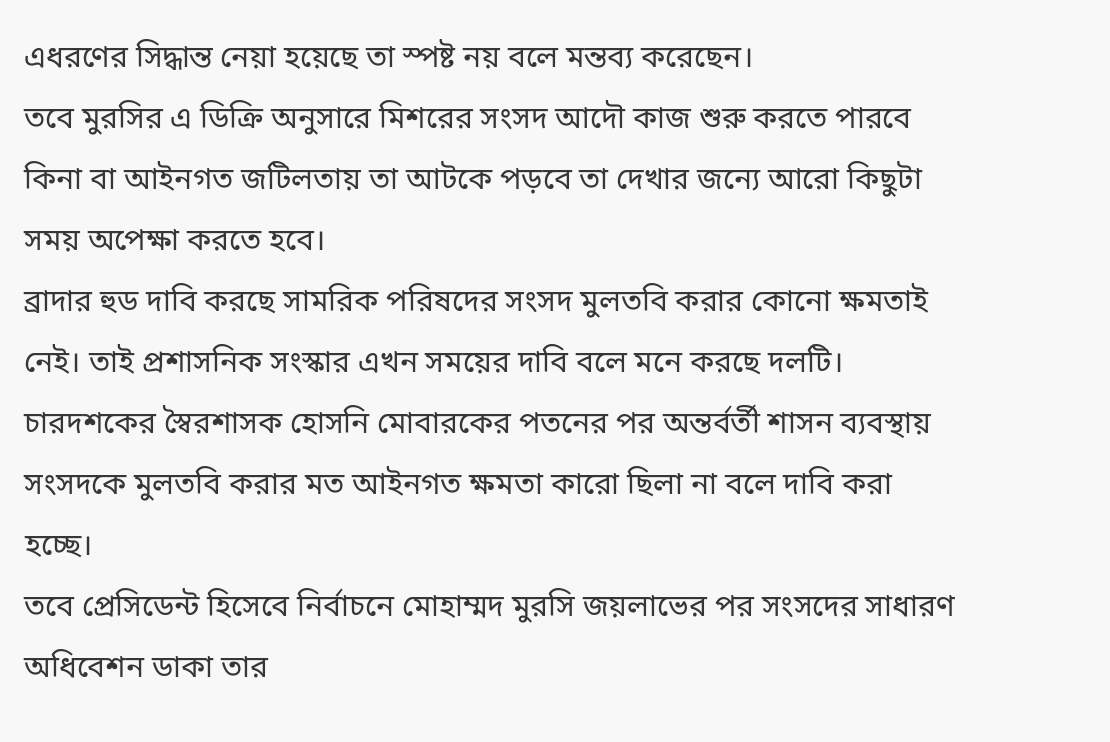এধরণের সিদ্ধান্ত নেয়া হয়েছে তা স্পষ্ট নয় বলে মন্তব্য করেছেন।
তবে মুরসির এ ডিক্রি অনুসারে মিশরের সংসদ আদৌ কাজ শুরু করতে পারবে কিনা বা আইনগত জটিলতায় তা আটকে পড়বে তা দেখার জন্যে আরো কিছুটা সময় অপেক্ষা করতে হবে।
ব্রাদার হুড দাবি করছে সামরিক পরিষদের সংসদ মুলতবি করার কোনো ক্ষমতাই নেই। তাই প্রশাসনিক সংস্কার এখন সময়ের দাবি বলে মনে করছে দলটি।
চারদশকের স্বৈরশাসক হোসনি মোবারকের পতনের পর অন্তর্বর্তী শাসন ব্যবস্থায় সংসদকে মুলতবি করার মত আইনগত ক্ষমতা কারো ছিলা না বলে দাবি করা হচ্ছে।
তবে প্রেসিডেন্ট হিসেবে নির্বাচনে মোহাম্মদ মুরসি জয়লাভের পর সংসদের সাধারণ অধিবেশন ডাকা তার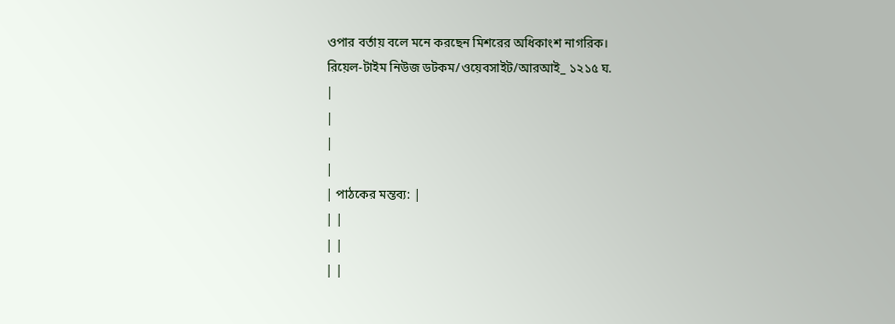ওপার বর্তায় বলে মনে করছেন মিশরের অধিকাংশ নাগরিক।
রিয়েল-টাইম নিউজ ডটকম/ওয়েবসাইট/আরআই_ ১২১৫ ঘ.
|
|
|
|
| পাঠকের মন্তব্য: |
| |
| |
| |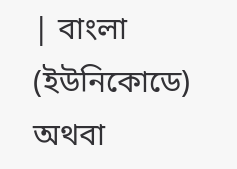| বাংলা (ইউনিকোডে) অথবা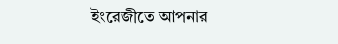ইংরেজীতে আপনার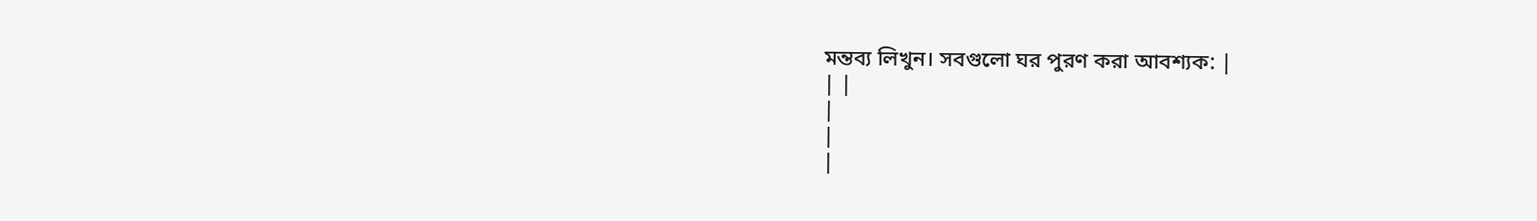মন্তব্য লিখুন। সবগুলো ঘর পুরণ করা আবশ্যক: |
| |
|
|
|